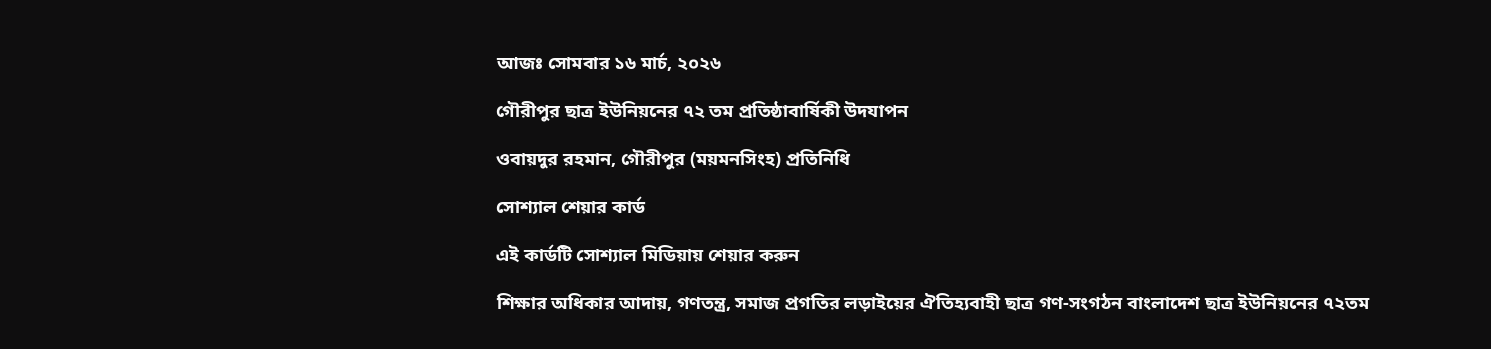আজঃ সোমবার ১৬ মার্চ, ২০২৬

গৌরীপুর ছাত্র ইউনিয়নের ৭২ তম প্রতিষ্ঠাবার্ষিকী উদযাপন

ওবায়দুর রহমান, গৌরীপুর (ময়মনসিংহ) প্রতিনিধি

সোশ্যাল শেয়ার কার্ড

এই কার্ডটি সোশ্যাল মিডিয়ায় শেয়ার করুন

শিক্ষার অধিকার আদায়, গণতন্ত্র, সমাজ প্রগতির লড়াইয়ের ঐতিহ্যবাহী ছাত্র গণ-সংগঠন বাংলাদেশ ছাত্র ইউনিয়নের ৭২তম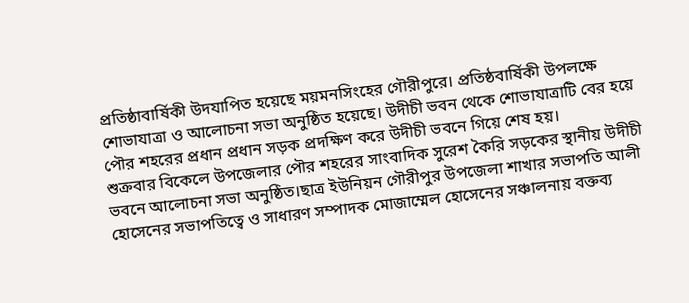প্রতিষ্ঠাবার্ষিকী উদযাপিত হয়েছে ময়মনসিংহের গৌরীপুরে। প্রতিষ্ঠবার্ষিকী উপলক্ষে শোভাযাত্রা ও আলোচনা সভা অনুষ্ঠিত হয়েছে। উদীচী ভবন থেকে শোভাযাত্রাটি বের হয়ে পৌর শহরের প্রধান প্রধান সড়ক প্রদক্ষিণ করে উদীচী ভবনে গিয়ে শেষ হয়।
শুক্রবার বিকেলে উপজেলার পৌর শহরের সাংবাদিক সুরেশ কৈরি সড়কের স্থানীয় উদীচী ভবনে আলোচনা সভা অনুষ্ঠিত।ছাত্র ইউনিয়ন গৌরীপুর উপজেলা শাখার সভাপতি আলী হোসেনের সভাপতিত্বে ও সাধারণ সম্পাদক মোজাম্মেল হোসেনের সঞ্চালনায় বক্তব্য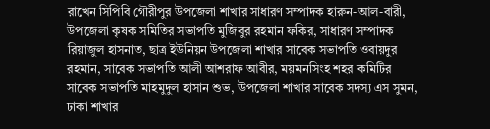রাখেন সিপিবি গৌরীপুর উপজেলা শাখার সাধারণ সম্পাদক হারুন-আল-বারী, উপজেলা কৃষক সমিতির সভাপতি মুজিবুর রহমান ফকির, সাধারণ সম্পাদক রিয়াজুল হাসনাত, ছাত্র ইউনিয়ন উপজেলা শাখার সাবেক সভাপতি ওবায়দুর রহমান, সাবেক সভাপতি আলী আশরাফ আবীর, ময়মনসিংহ শহর কমিটির সাবেক সভাপতি মাহমুদুল হাসান শুভ, উপজেলা শাখার সাবেক সদস্য এস সুমন, ঢাকা শাখার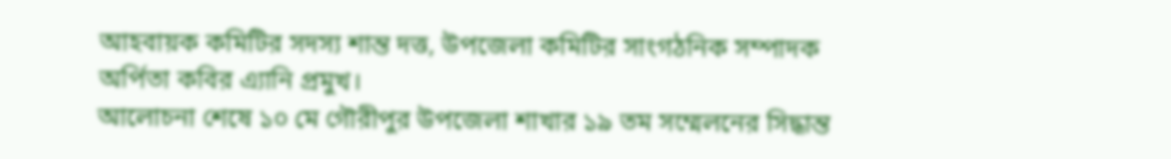আহবায়ক কমিটির সদস্য শান্ত দত্ত, উপজেলা কমিটির সাংগঠনিক সম্পাদক অর্পিতা কবির এ্যানি প্রমুখ।
আলোচনা শেষে ১০ মে গৌরীপুর উপজেলা শাখার ১৯ তম সম্মেলনের সিদ্ধান্ত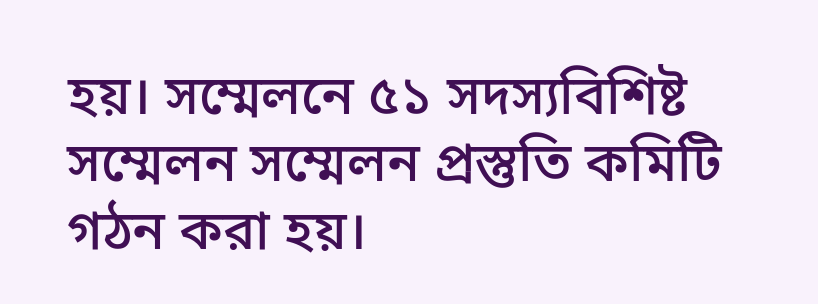হয়। সম্মেলনে ৫১ সদস্যবিশিষ্ট সম্মেলন সম্মেলন প্রস্তুতি কমিটি গঠন করা হয়।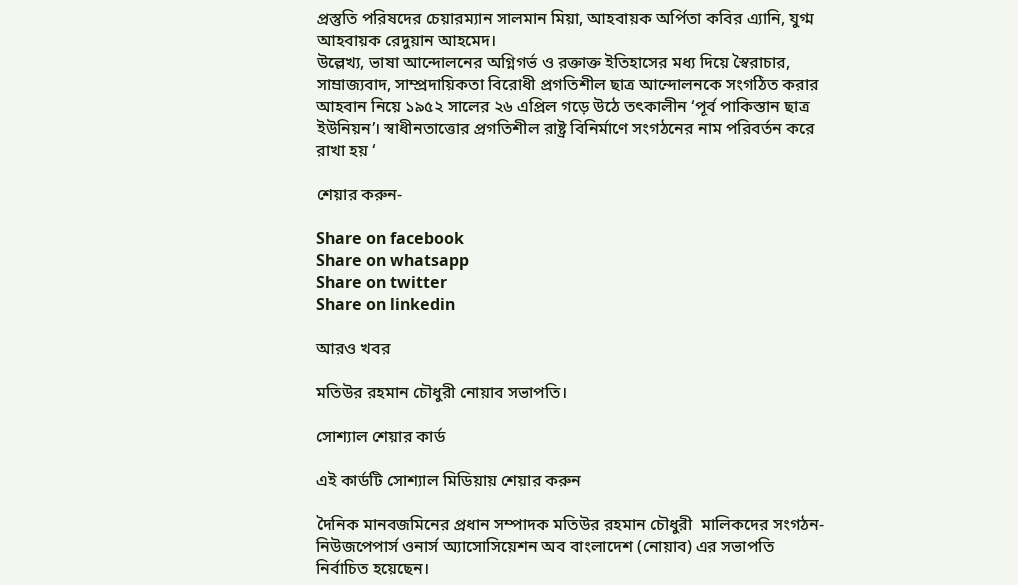প্রস্তুতি পরিষদের চেয়ারম্যান সালমান মিয়া, আহবায়ক অর্পিতা কবির এ্যানি, যুগ্ম আহবায়ক রেদুয়ান আহমেদ।
উল্লেখ্য, ভাষা আন্দোলনের অগ্নিগর্ভ ও রক্তাক্ত ইতিহাসের মধ্য দিয়ে স্বৈরাচার, সাম্রাজ্যবাদ, সাম্প্রদায়িকতা বিরোধী প্রগতিশীল ছাত্র আন্দোলনকে সংগঠিত করার আহবান নিয়ে ১৯৫২ সালের ২৬ এপ্রিল গড়ে উঠে তৎকালীন ‘পূর্ব পাকিস্তান ছাত্র ইউনিয়ন’। স্বাধীনতাত্তোর প্রগতিশীল রাষ্ট্র বিনির্মাণে সংগঠনের নাম পরিবর্তন করে রাখা হয় ‘

শেয়ার করুন-

Share on facebook
Share on whatsapp
Share on twitter
Share on linkedin

আরও খবর

মতিউর রহমান চৌধুরী নোয়াব সভাপতি।

সোশ্যাল শেয়ার কার্ড

এই কার্ডটি সোশ্যাল মিডিয়ায় শেয়ার করুন

দৈনিক মানবজমিনের প্রধান সম্পাদক মতিউর রহমান চৌধুরী  মালিকদের সংগঠন- নিউজপেপার্স ওনার্স অ্যাসোসিয়েশন অব বাংলাদেশ (নোয়াব) এর সভাপতি নির্বাচিত হয়েছেন।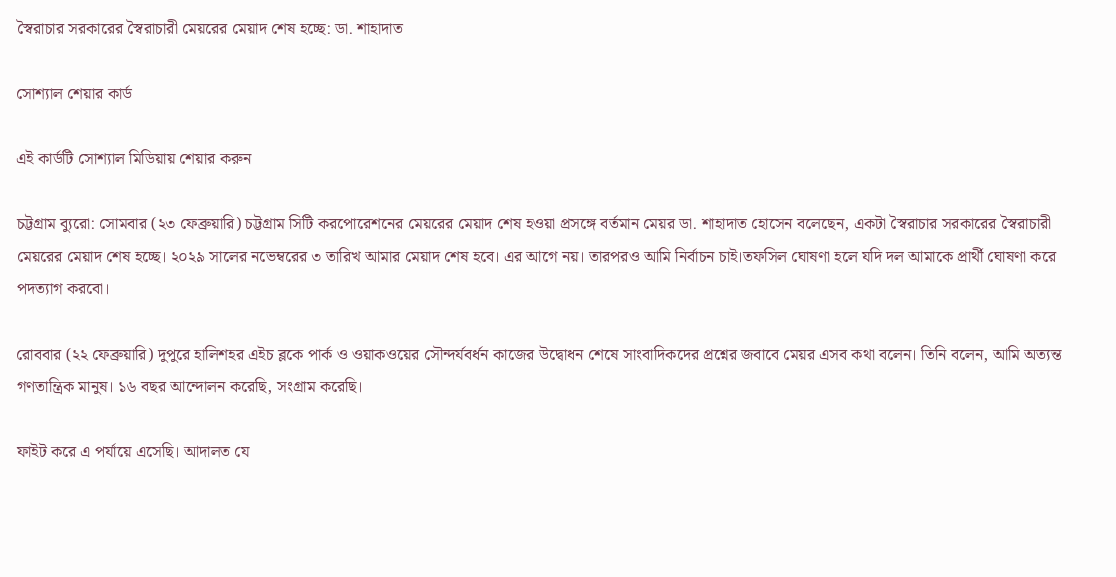স্বৈরাচার সরকারের স্বৈরাচারী মেয়রের মেয়াদ শেষ হচ্ছে: ডা. শাহাদাত

সোশ্যাল শেয়ার কার্ড

এই কার্ডটি সোশ্যাল মিডিয়ায় শেয়ার করুন

চট্টগ্রাম ব্যুরো: সোমবার (২৩ ফেব্রুয়ারি) চট্টগ্রাম সিটি করপোরেশনের মেয়রের মেয়াদ শেষ হওয়া প্রসঙ্গে বর্তমান মেয়র ডা. শাহাদাত হোসেন বলেছেন, একটা স্বৈরাচার সরকারের স্বৈরাচারী মেয়রের মেয়াদ শেষ হচ্ছে। ২০২৯ সালের নভেম্বরের ৩ তারিখ আমার মেয়াদ শেষ হবে। এর আগে নয়। তারপরও আমি নির্বাচন চাই।তফসিল ঘোষণা হলে যদি দল আমাকে প্রার্থী ঘোষণা করে পদত্যাগ করবো।

রোববার (২২ ফেব্রুয়ারি) দুপুরে হালিশহর এইচ ব্লকে পার্ক ও ওয়াকওয়ের সৌন্দর্যবর্ধন কাজের উদ্বোধন শেষে সাংবাদিকদের প্রশ্নের জবাবে মেয়র এসব কথা বলেন। তিনি বলেন, আমি অত্যন্ত গণতান্ত্রিক মানুষ। ১৬ বছর আন্দোলন করেছি, সংগ্রাম করেছি।

ফাইট করে এ পর্যায়ে এসেছি। আদালত যে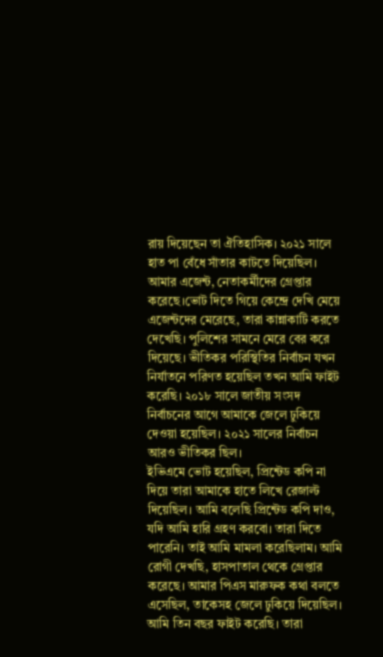রায় দিয়েছেন তা ঐতিহাসিক। ২০২১ সালে হাত পা বেঁধে সাঁতার কাটতে দিয়েছিল। আমার এজেন্ট, নেতাকর্মীদের গ্রেপ্তার করেছে।ভোট দিতে গিয়ে কেন্দ্রে দেখি মেয়ে এজেন্টদের মেরেছে, তারা কান্নাকাটি করতে দেখেছি। পুলিশের সামনে মেরে বের করে দিয়েছে। ভীতিকর পরিস্থিতির নির্বাচন যখন নির্যাতনে পরিণত হয়েছিল তখন আমি ফাইট করেছি। ২০১৮ সালে জাতীয় সংসদ নির্বাচনের আগে আমাকে জেলে ঢুকিয়ে দেওয়া হয়েছিল। ২০২১ সালের নির্বাচন আরও ভীতিকর ছিল।
ইভিএমে ভোট হয়েছিল, প্রিন্টেড কপি না দিয়ে তারা আমাকে হাতে লিখে রেজাল্ট দিয়েছিল। আমি বলেছি প্রিন্টেড কপি দাও, যদি আমি হারি গ্রহণ করবো। তারা দিতে পারেনি। তাই আমি মামলা করেছিলাম। আমি রোগী দেখছি, হাসপাতাল থেকে গ্রেপ্তার করেছে। আমার পিএস মারুফক কথা বলতে এসেছিল, তাকেসহ জেলে ঢুকিয়ে দিয়েছিল। আমি তিন বছর ফাইট করেছি। তারা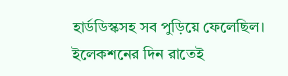হার্ডডিস্কসহ সব পুড়িয়ে ফেলেছিল। ইলেকশনের দিন রাতেই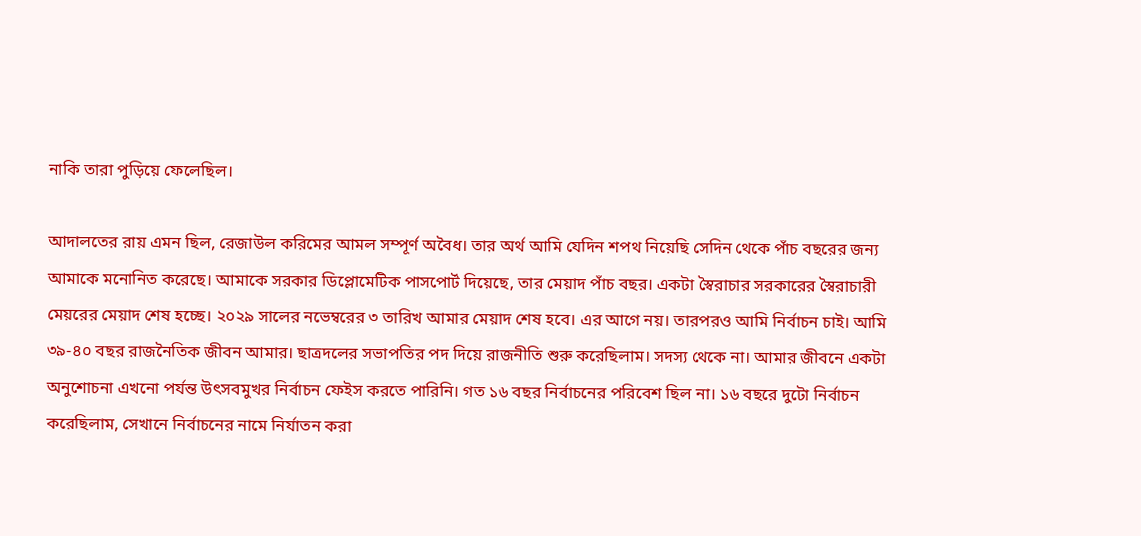নাকি তারা পুড়িয়ে ফেলেছিল।

আদালতের রায় এমন ছিল, রেজাউল করিমের আমল সম্পূর্ণ অবৈধ। তার অর্থ আমি যেদিন শপথ নিয়েছি সেদিন থেকে পাঁচ বছরের জন্য আমাকে মনোনিত করেছে। আমাকে সরকার ডিপ্লোমেটিক পাসপোর্ট দিয়েছে, তার মেয়াদ পাঁচ বছর। একটা স্বৈরাচার সরকারের স্বৈরাচারী মেয়রের মেয়াদ শেষ হচ্ছে। ২০২৯ সালের নভেম্বরের ৩ তারিখ আমার মেয়াদ শেষ হবে। এর আগে নয়। তারপরও আমি নির্বাচন চাই। আমি ৩৯-৪০ বছর রাজনৈতিক জীবন আমার। ছাত্রদলের সভাপতির পদ দিয়ে রাজনীতি শুরু করেছিলাম। সদস্য থেকে না। আমার জীবনে একটা অনুশোচনা এখনো পর্যন্ত উৎসবমুখর নির্বাচন ফেইস করতে পারিনি। গত ১৬ বছর নির্বাচনের পরিবেশ ছিল না। ১৬ বছরে দুটো নির্বাচন করেছিলাম, সেখানে নির্বাচনের নামে নির্যাতন করা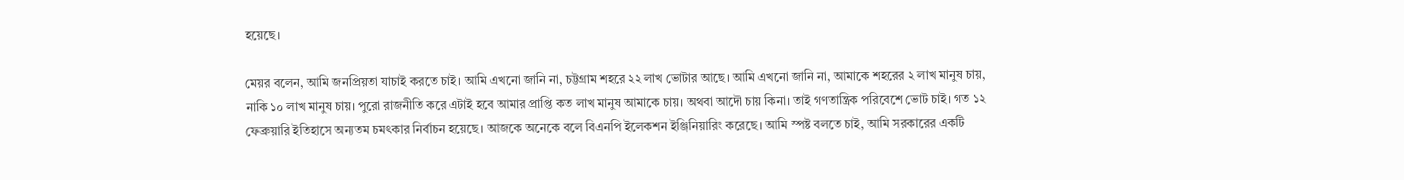হয়েছে।

মেয়র বলেন, আমি জনপ্রিয়তা যাচাই করতে চাই। আমি এখনো জানি না, চট্টগ্রাম শহরে ২২ লাখ ভোটার আছে। আমি এখনো জানি না, আমাকে শহরের ২ লাখ মানুষ চায়, নাকি ১০ লাখ মানুষ চায়। পুরো রাজনীতি করে এটাই হবে আমার প্রাপ্তি কত লাখ মানুষ আমাকে চায়। অথবা আদৌ চায় কিনা। তাই গণতান্ত্রিক পরিবেশে ভোট চাই। গত ১২ ফেব্রুয়ারি ইতিহাসে অন্যতম চমৎকার নির্বাচন হয়েছে। আজকে অনেকে বলে বিএনপি ইলেকশন ইঞ্জিনিয়ারিং করেছে। আমি স্পষ্ট বলতে চাই, আমি সরকারের একটি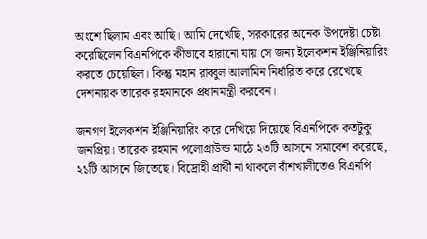অংশে ছিলাম এবং আছি। আমি দেখেছি, সরকারের অনেক উপদেষ্টা চেষ্টা করেছিলেন বিএনপিকে কীভাবে হারানো যায় সে জন্য ইলেকশন ইঞ্জিনিয়ারিং করতে চেয়েছিল। কিন্তু মহান রাব্বুল আলামিন নির্ধারিত করে রেখেছে দেশনায়ক তারেক রহমানকে প্রধানমন্ত্রী করবেন।

জনগণ ইলেকশন ইঞ্জিনিয়ারিং করে দেখিয়ে দিয়েছে বিএনপিকে কতটুকু জনপ্রিয়। তারেক রহমান পলোগ্রাউন্ড মাঠে ২৩টি আসনে সমাবেশ করেছে, ২১টি আসনে জিতেছে। বিদ্রোহী প্রার্থী না থাকলে বাঁশখালীতেও বিএনপি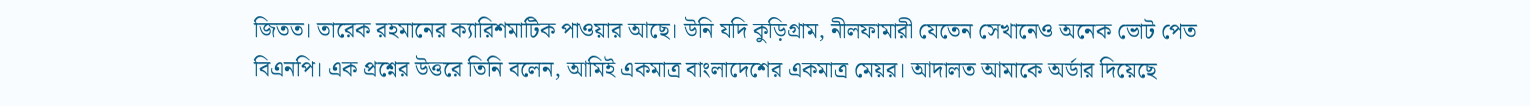জিতত। তারেক রহমানের ক্যারিশমাটিক পাওয়ার আছে। উনি যদি কুড়িগ্রাম, নীলফামারী যেতেন সেখানেও অনেক ভোট পেত বিএনপি। এক প্রশ্নের উত্তরে তিনি বলেন, আমিই একমাত্র বাংলাদেশের একমাত্র মেয়র। আদালত আমাকে অর্ডার দিয়েছে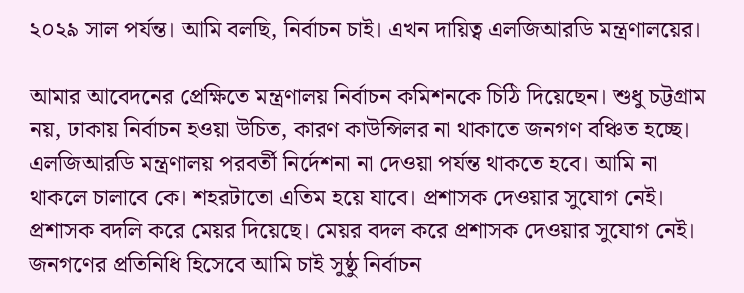২০২৯ সাল পর্যন্ত। আমি বলছি, নির্বাচন চাই। এখন দায়িত্ব এলজিআরডি মন্ত্রণালয়ের।

আমার আবেদনের প্রেক্ষিতে মন্ত্রণালয় নির্বাচন কমিশনকে চিঠি দিয়েছেন। শুধু চট্টগ্রাম নয়, ঢাকায় নির্বাচন হওয়া উচিত, কারণ কাউন্সিলর না থাকাতে জনগণ বঞ্চিত হচ্ছে। এলজিআরডি মন্ত্রণালয় পরবর্তী নির্দেশনা না দেওয়া পর্যন্ত থাকতে হবে। আমি না থাকলে চালাবে কে। শহরটাতো এতিম হয়ে যাবে। প্রশাসক দেওয়ার সুযোগ নেই। প্রশাসক বদলি করে মেয়র দিয়েছে। মেয়র বদল করে প্রশাসক দেওয়ার সুযোগ নেই। জনগণের প্রতিনিধি হিসেবে আমি চাই সুষ্ঠু নির্বাচন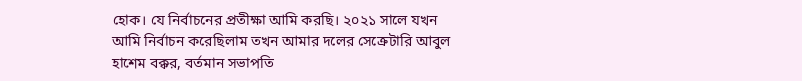হোক। যে নির্বাচনের প্রতীক্ষা আমি করছি। ২০২১ সালে যখন আমি নির্বাচন করেছিলাম তখন আমার দলের সেক্রেটারি আবুল হাশেম বক্কর, বর্তমান সভাপতি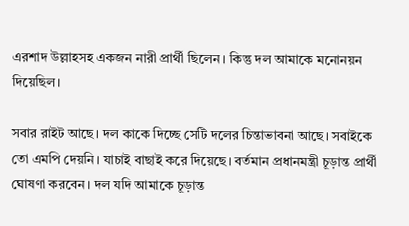এরশাদ উল্লাহসহ একজন নারী প্রার্থী ছিলেন। কিন্তু দল আমাকে মনোনয়ন দিয়েছিল।

সবার রাইট আছে। দল কাকে দিচ্ছে সেটি দলের চিন্তাভাবনা আছে। সবাইকে তো এমপি দেয়নি। যাচাই বাছাই করে দিয়েছে। বর্তমান প্রধানমন্ত্রী চূড়ান্ত প্রার্থী ঘোষণা করবেন। দল যদি আমাকে চূড়ান্ত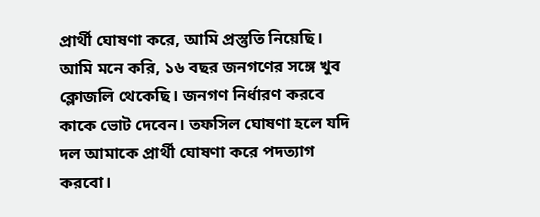প্রার্থী ঘোষণা করে, আমি প্রস্তুতি নিয়েছি। আমি মনে করি, ১৬ বছর জনগণের সঙ্গে খুব ক্লোজলি থেকেছি। জনগণ নির্ধারণ করবে কাকে ভোট দেবেন। তফসিল ঘোষণা হলে যদি দল আমাকে প্রার্থী ঘোষণা করে পদত্যাগ করবো।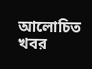আলোচিত খবর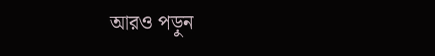আরও পড়ুন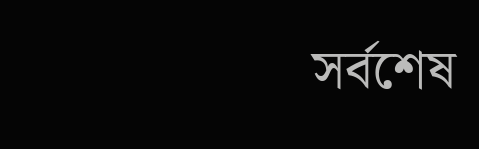সর্বশেষ